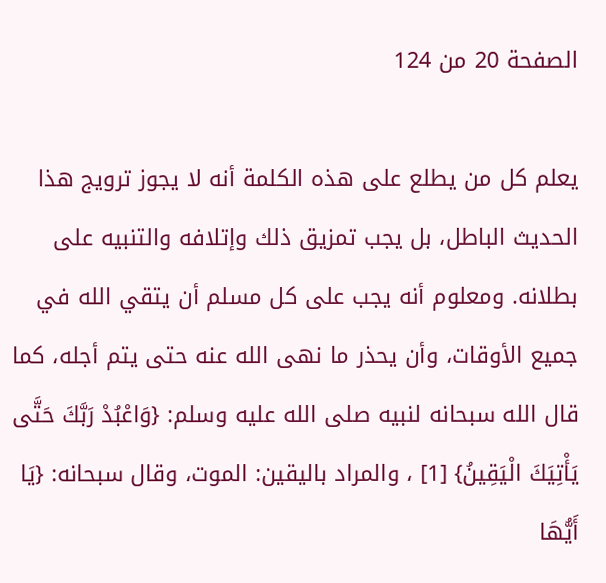الصفحة 20 من 124

يعلم كل من يطلع على هذه الكلمة أنه لا يجوز ترويج هذا الحديث الباطل، بل يجب تمزيق ذلك وإتلافه والتنبيه على بطلانه. ومعلوم أنه يجب على كل مسلم أن يتقي الله في جميع الأوقات، وأن يحذر ما نهى الله عنه حتى يتم أجله، كما قال الله سبحانه لنبيه صلى الله عليه وسلم: {وَاعْبُدْ رَبَّكَ حَتَّى يَأْتِيَكَ الْيَقِينُ} [1] ، والمراد باليقين: الموت، وقال سبحانه: {يَا أَيُّهَا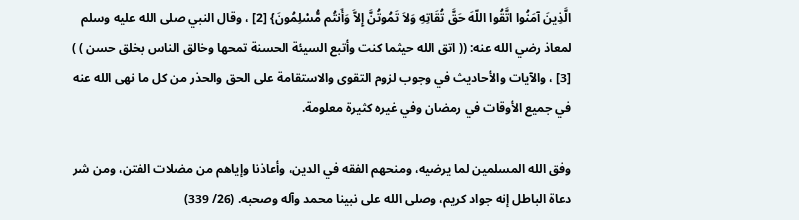الَّذِينَ آمَنُوا اتَّقُوا اللّهَ حَقَّ تُقَاتِهِ وَلاَ تَمُوتُنَّ إِلاَّ وَأَنتُم مُّسْلِمُونَ} [2] ، وقال النبي صلى الله عليه وسلم لمعاذ رضي الله عنه: (( اتق الله حيثما كنت وأتبع السيئة الحسنة تمحها وخالق الناس بخلق حسن ) ) [3] ، والآيات والأحاديث في وجوب لزوم التقوى والاستقامة على الحق والحذر من كل ما نهى الله عنه في جميع الأوقات في رمضان وفي غيره كثيرة معلومة.

وفق الله المسلمين لما يرضيه، ومنحهم الفقه في الدين، وأعاذنا وإياهم من مضلات الفتن، ومن شر دعاة الباطل إنه جواد كريم، وصلى الله على نبينا محمد وآله وصحبه. (26/ 339)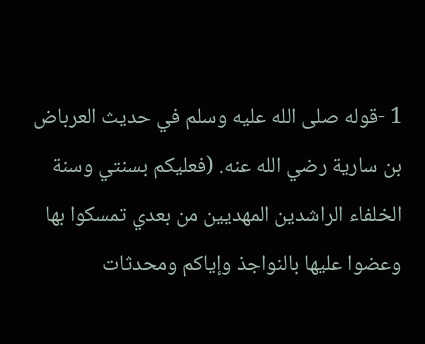1 -قوله صلى الله عليه وسلم في حديث العرباض بن سارية رضي الله عنه. (فعليكم بسنتي وسنة الخلفاء الراشدين المهديين من بعدي تمسكوا بها وعضوا عليها بالنواجذ وإياكم ومحدثات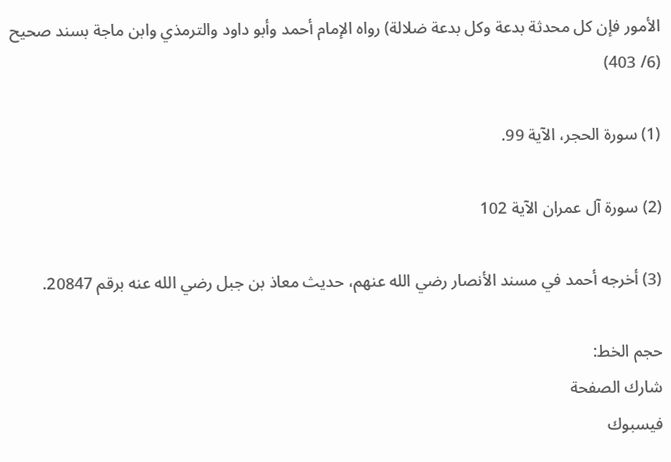الأمور فإن كل محدثة بدعة وكل بدعة ضلالة) رواه الإمام أحمد وأبو داود والترمذي وابن ماجة بسند صحيح (6/ 403)

(1) سورة الحجر، الآية 99.

(2) سورة آل عمران الآية 102

(3) أخرجه أحمد في مسند الأنصار رضي الله عنهم، حديث معاذ بن جبل رضي الله عنه برقم 20847.

حجم الخط:
شارك الصفحة
فيسبوك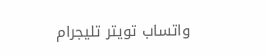واتساب تويتر تليجرام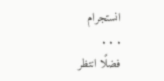انستجرام
. . .
فضلًا انتظر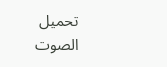تحميل الصوت